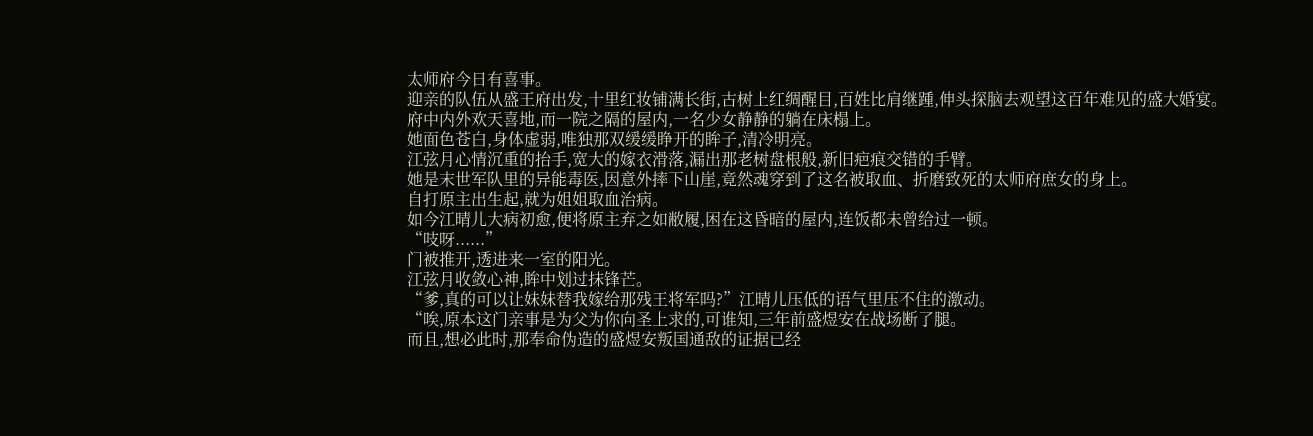太师府今日有喜事。
迎亲的队伍从盛王府出发,十里红妆铺满长街,古树上红绸醒目,百姓比肩继踵,伸头探脑去观望这百年难见的盛大婚宴。
府中内外欢天喜地,而一院之隔的屋内,一名少女静静的躺在床榻上。
她面色苍白,身体虚弱,唯独那双缓缓睁开的眸子,清冷明亮。
江弦月心情沉重的抬手,宽大的嫁衣滑落,漏出那老树盘根般,新旧疤痕交错的手臂。
她是末世军队里的异能毒医,因意外摔下山崖,竟然魂穿到了这名被取血、折磨致死的太师府庶女的身上。
自打原主出生起,就为姐姐取血治病。
如今江晴儿大病初愈,便将原主弃之如敝履,困在这昏暗的屋内,连饭都未曾给过一顿。
“吱呀......”
门被推开,透进来一室的阳光。
江弦月收敛心神,眸中划过抹锋芒。
“爹,真的可以让妹妹替我嫁给那残王将军吗?”江晴儿压低的语气里压不住的激动。
“唉,原本这门亲事是为父为你向圣上求的,可谁知,三年前盛煜安在战场断了腿。
而且,想必此时,那奉命伪造的盛煜安叛国通敌的证据已经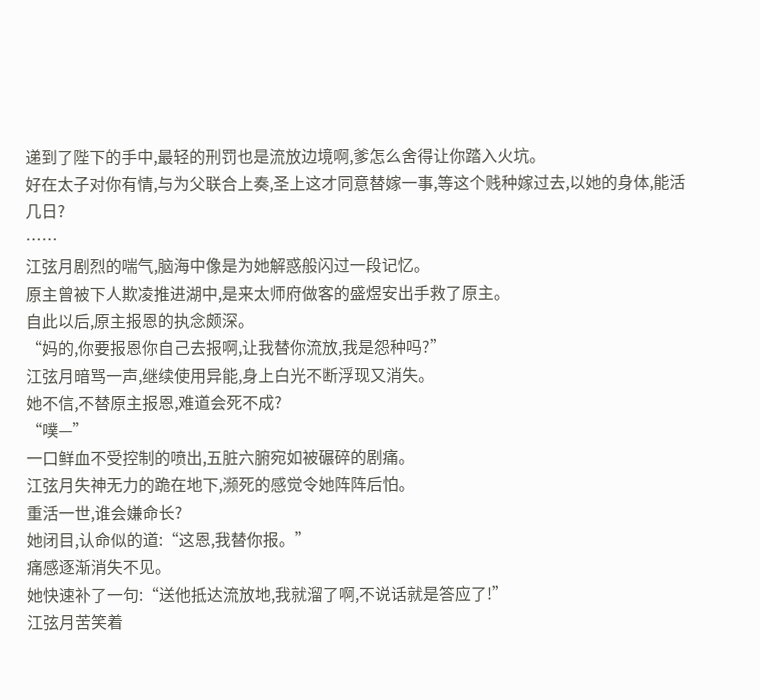递到了陛下的手中,最轻的刑罚也是流放边境啊,爹怎么舍得让你踏入火坑。
好在太子对你有情,与为父联合上奏,圣上这才同意替嫁一事,等这个贱种嫁过去,以她的身体,能活几日?
……
江弦月剧烈的喘气,脑海中像是为她解惑般闪过一段记忆。
原主曾被下人欺凌推进湖中,是来太师府做客的盛煜安出手救了原主。
自此以后,原主报恩的执念颇深。
“妈的,你要报恩你自己去报啊,让我替你流放,我是怨种吗?”
江弦月暗骂一声,继续使用异能,身上白光不断浮现又消失。
她不信,不替原主报恩,难道会死不成?
“噗—”
一口鲜血不受控制的喷出,五脏六腑宛如被碾碎的剧痛。
江弦月失神无力的跪在地下,濒死的感觉令她阵阵后怕。
重活一世,谁会嫌命长?
她闭目,认命似的道:“这恩,我替你报。”
痛感逐渐消失不见。
她快速补了一句:“送他抵达流放地,我就溜了啊,不说话就是答应了!”
江弦月苦笑着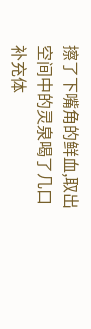擦了下嘴角的鲜血,取出空间中的灵泉喝了几口补充体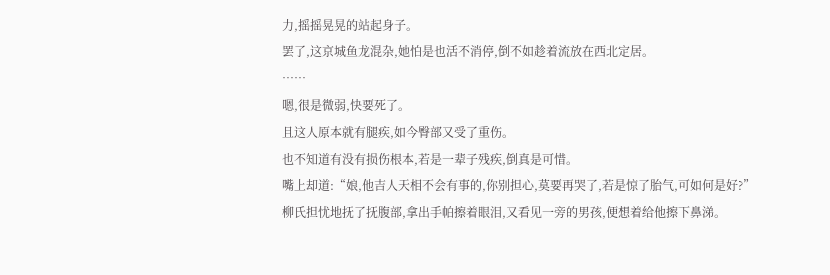力,摇摇晃晃的站起身子。
罢了,这京城鱼龙混杂,她怕是也活不消停,倒不如趁着流放在西北定居。
……
嗯,很是微弱,快要死了。
且这人原本就有腿疾,如今臀部又受了重伤。
也不知道有没有损伤根本,若是一辈子残疾,倒真是可惜。
嘴上却道:“娘,他吉人天相不会有事的,你别担心,莫要再哭了,若是惊了胎气,可如何是好?”
柳氏担忧地抚了抚腹部,拿出手帕擦着眼泪,又看见一旁的男孩,便想着给他擦下鼻涕。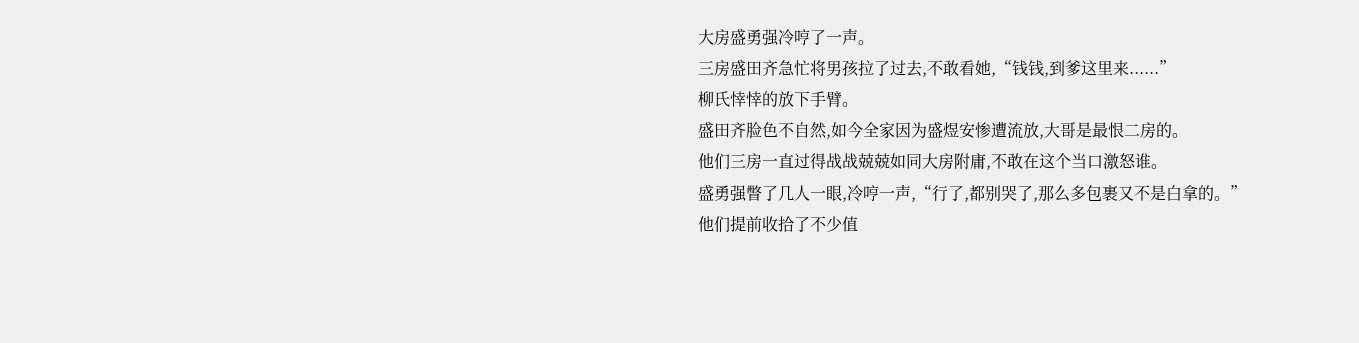大房盛勇强冷哼了一声。
三房盛田齐急忙将男孩拉了过去,不敢看她,“钱钱,到爹这里来......”
柳氏悻悻的放下手臂。
盛田齐脸色不自然,如今全家因为盛煜安惨遭流放,大哥是最恨二房的。
他们三房一直过得战战兢兢如同大房附庸,不敢在这个当口激怒谁。
盛勇强瞥了几人一眼,冷哼一声,“行了,都别哭了,那么多包裹又不是白拿的。”
他们提前收拾了不少值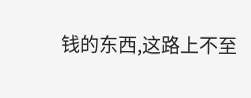钱的东西,这路上不至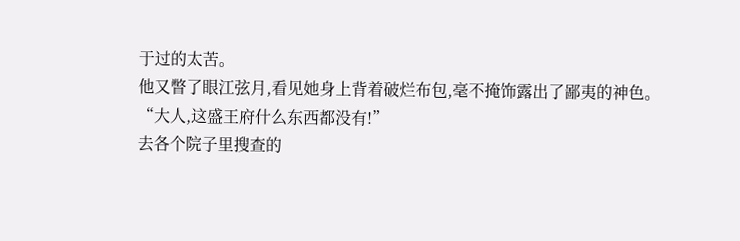于过的太苦。
他又瞥了眼江弦月,看见她身上背着破烂布包,毫不掩饰露出了鄙夷的神色。
“大人,这盛王府什么东西都没有!”
去各个院子里搜查的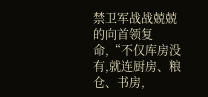禁卫军战战兢兢的向首领复命,“不仅库房没有,就连厨房、粮仓、书房,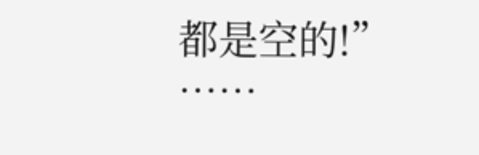都是空的!”
……